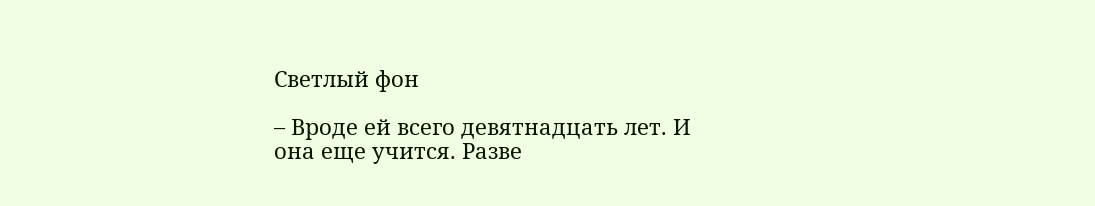Светлый фон

– Вроде ей всего девятнадцать лет. И она еще учится. Разве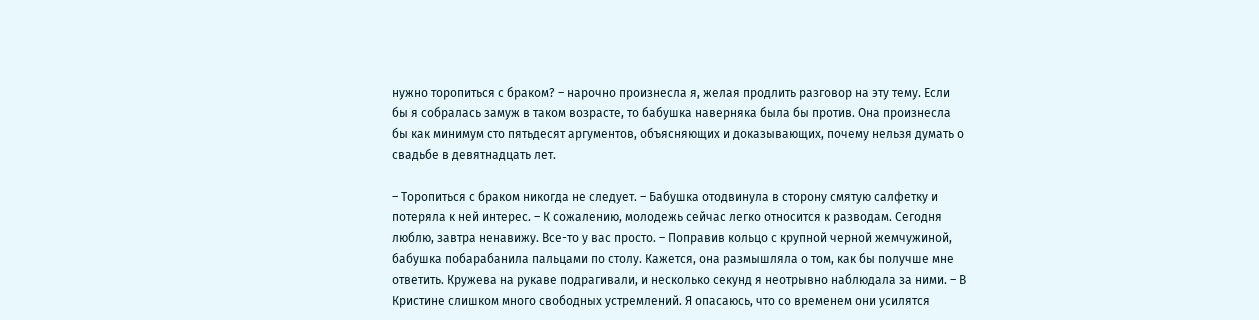нужно торопиться с браком? – нарочно произнесла я, желая продлить разговор на эту тему. Если бы я собралась замуж в таком возрасте, то бабушка наверняка была бы против. Она произнесла бы как минимум сто пятьдесят аргументов, объясняющих и доказывающих, почему нельзя думать о свадьбе в девятнадцать лет.

– Торопиться с браком никогда не следует. – Бабушка отодвинула в сторону смятую салфетку и потеряла к ней интерес. – К сожалению, молодежь сейчас легко относится к разводам. Сегодня люблю, завтра ненавижу. Все-то у вас просто. – Поправив кольцо с крупной черной жемчужиной, бабушка побарабанила пальцами по столу. Кажется, она размышляла о том, как бы получше мне ответить. Кружева на рукаве подрагивали, и несколько секунд я неотрывно наблюдала за ними. – В Кристине слишком много свободных устремлений. Я опасаюсь, что со временем они усилятся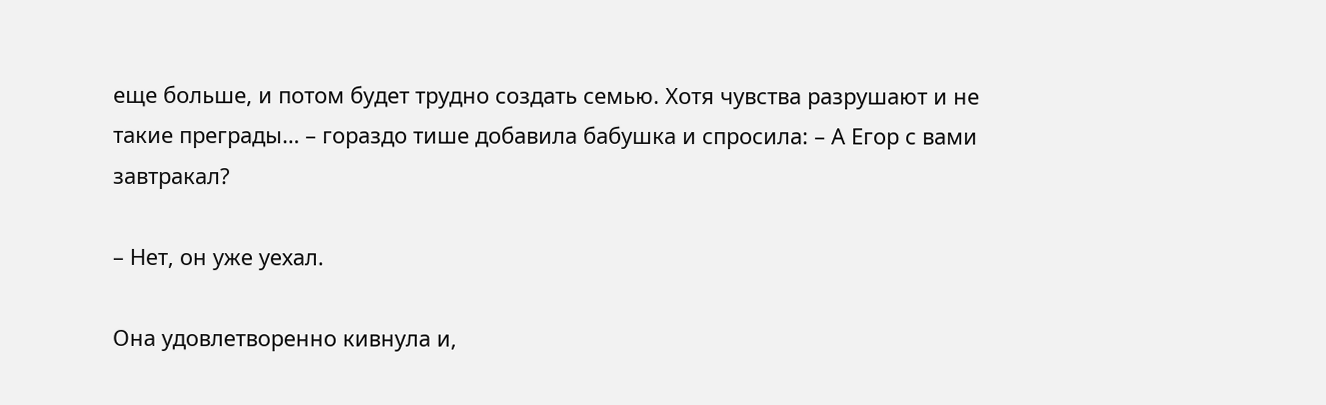еще больше, и потом будет трудно создать семью. Хотя чувства разрушают и не такие преграды… – гораздо тише добавила бабушка и спросила: – А Егор с вами завтракал?

– Нет, он уже уехал.

Она удовлетворенно кивнула и,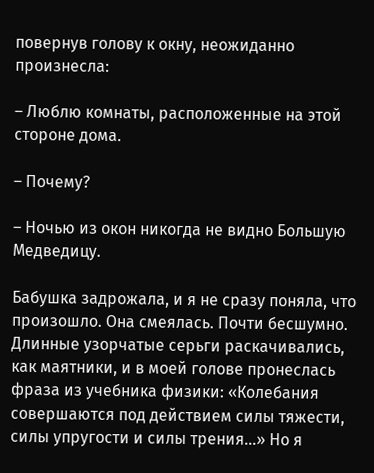повернув голову к окну, неожиданно произнесла:

– Люблю комнаты, расположенные на этой стороне дома.

– Почему?

– Ночью из окон никогда не видно Большую Медведицу.

Бабушка задрожала, и я не сразу поняла, что произошло. Она смеялась. Почти бесшумно. Длинные узорчатые серьги раскачивались, как маятники, и в моей голове пронеслась фраза из учебника физики: «Колебания совершаются под действием силы тяжести, силы упругости и силы трения…» Но я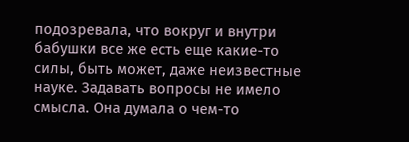подозревала, что вокруг и внутри бабушки все же есть еще какие-то силы, быть может, даже неизвестные науке. Задавать вопросы не имело смысла. Она думала о чем-то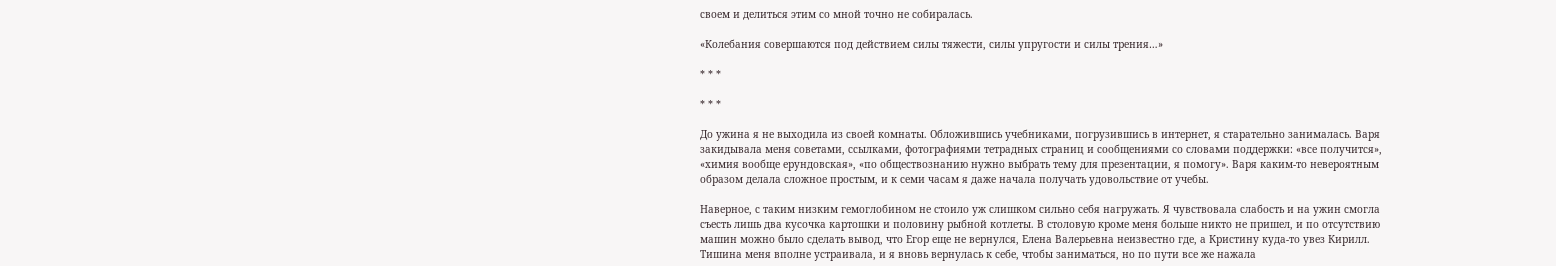своем и делиться этим со мной точно не собиралась.

«Колебания совершаются под действием силы тяжести, силы упругости и силы трения…»

* * *

* * *

До ужина я не выходила из своей комнаты. Обложившись учебниками, погрузившись в интернет, я старательно занималась. Варя закидывала меня советами, ссылками, фотографиями тетрадных страниц и сообщениями со словами поддержки: «все получится», «химия вообще ерундовская», «по обществознанию нужно выбрать тему для презентации, я помогу». Варя каким-то невероятным образом делала сложное простым, и к семи часам я даже начала получать удовольствие от учебы.

Наверное, с таким низким гемоглобином не стоило уж слишком сильно себя нагружать. Я чувствовала слабость и на ужин смогла съесть лишь два кусочка картошки и половину рыбной котлеты. В столовую кроме меня больше никто не пришел, и по отсутствию машин можно было сделать вывод, что Егор еще не вернулся, Елена Валерьевна неизвестно где, а Кристину куда-то увез Кирилл. Тишина меня вполне устраивала, и я вновь вернулась к себе, чтобы заниматься, но по пути все же нажала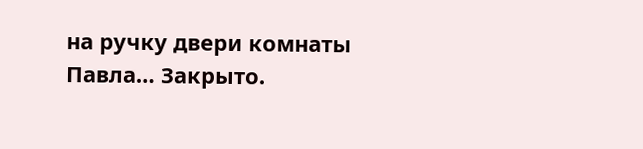на ручку двери комнаты Павла… Закрыто.